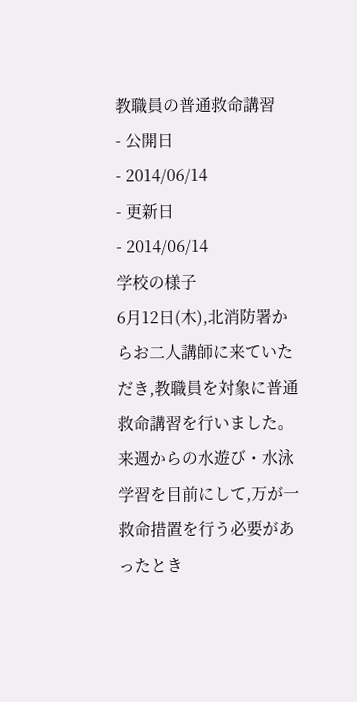教職員の普通救命講習
- 公開日
- 2014/06/14
- 更新日
- 2014/06/14
学校の様子
6月12日(木),北消防署からお二人講師に来ていただき,教職員を対象に普通救命講習を行いました。来週からの水遊び・水泳学習を目前にして,万が一救命措置を行う必要があったとき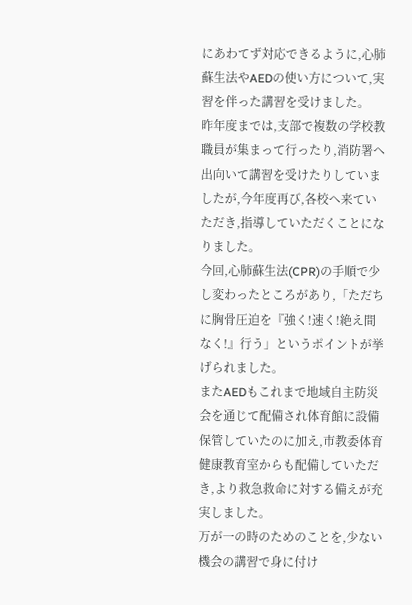にあわてず対応できるように,心肺蘇生法やAEDの使い方について,実習を伴った講習を受けました。
昨年度までは,支部で複数の学校教職員が集まって行ったり,消防署へ出向いて講習を受けたりしていましたが,今年度再び,各校へ来ていただき,指導していただくことになりました。
今回,心肺蘇生法(CPR)の手順で少し変わったところがあり,「ただちに胸骨圧迫を『強く!速く!絶え間なく!』行う」というポイントが挙げられました。
またAEDもこれまで地域自主防災会を通じて配備され体育館に設備保管していたのに加え,市教委体育健康教育室からも配備していただき,より救急救命に対する備えが充実しました。
万が一の時のためのことを,少ない機会の講習で身に付け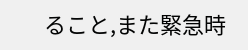ること,また緊急時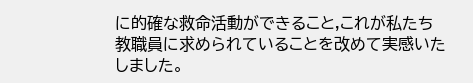に的確な救命活動ができること,これが私たち教職員に求められていることを改めて実感いたしました。